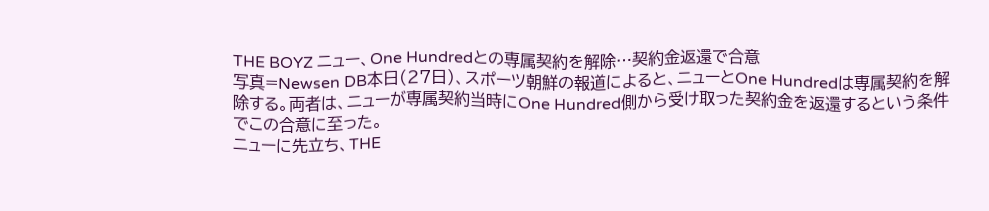THE BOYZ ニュー、One Hundredとの専属契約を解除…契約金返還で合意
写真=Newsen DB本日(27日)、スポーツ朝鮮の報道によると、ニューとOne Hundredは専属契約を解除する。両者は、ニューが専属契約当時にOne Hundred側から受け取った契約金を返還するという条件でこの合意に至った。
ニューに先立ち、THE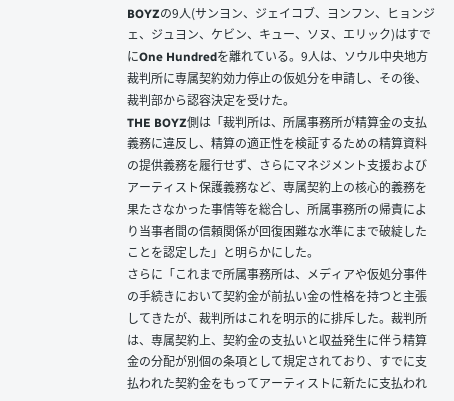BOYZの9人(サンヨン、ジェイコブ、ヨンフン、ヒョンジェ、ジュヨン、ケビン、キュー、ソヌ、エリック)はすでにOne Hundredを離れている。9人は、ソウル中央地方裁判所に専属契約効力停止の仮処分を申請し、その後、裁判部から認容決定を受けた。
THE BOYZ側は「裁判所は、所属事務所が精算金の支払義務に違反し、精算の適正性を検証するための精算資料の提供義務を履行せず、さらにマネジメント支援およびアーティスト保護義務など、専属契約上の核心的義務を果たさなかった事情等を総合し、所属事務所の帰責により当事者間の信頼関係が回復困難な水準にまで破綻したことを認定した」と明らかにした。
さらに「これまで所属事務所は、メディアや仮処分事件の手続きにおいて契約金が前払い金の性格を持つと主張してきたが、裁判所はこれを明示的に排斥した。裁判所は、専属契約上、契約金の支払いと収益発生に伴う精算金の分配が別個の条項として規定されており、すでに支払われた契約金をもってアーティストに新たに支払われ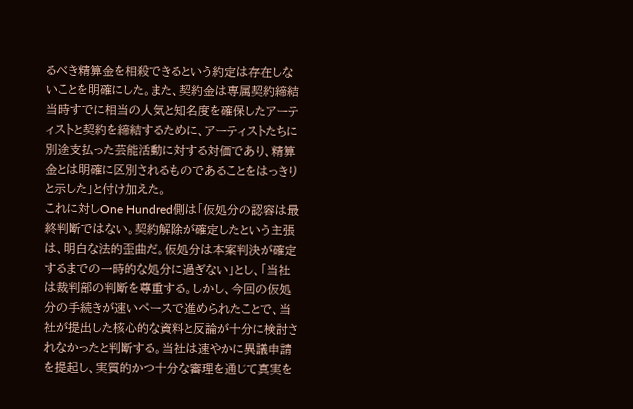るべき精算金を相殺できるという約定は存在しないことを明確にした。また、契約金は専属契約締結当時すでに相当の人気と知名度を確保したアーティストと契約を締結するために、アーティストたちに別途支払った芸能活動に対する対価であり、精算金とは明確に区別されるものであることをはっきりと示した」と付け加えた。
これに対しOne Hundred側は「仮処分の認容は最終判断ではない。契約解除が確定したという主張は、明白な法的歪曲だ。仮処分は本案判決が確定するまでの一時的な処分に過ぎない」とし、「当社は裁判部の判断を尊重する。しかし、今回の仮処分の手続きが速いペースで進められたことで、当社が提出した核心的な資料と反論が十分に検討されなかったと判断する。当社は速やかに異議申請を提起し、実質的かつ十分な審理を通じて真実を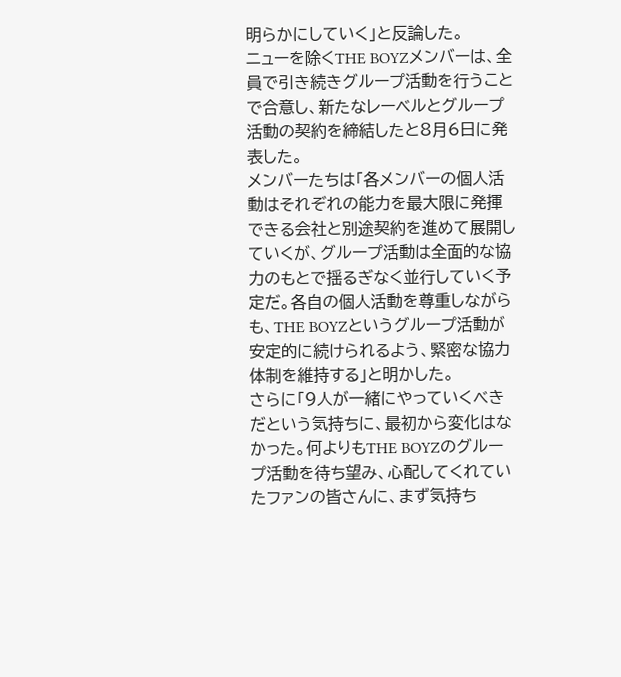明らかにしていく」と反論した。
ニューを除くTHE BOYZメンバーは、全員で引き続きグループ活動を行うことで合意し、新たなレーベルとグループ活動の契約を締結したと8月6日に発表した。
メンバーたちは「各メンバーの個人活動はそれぞれの能力を最大限に発揮できる会社と別途契約を進めて展開していくが、グループ活動は全面的な協力のもとで揺るぎなく並行していく予定だ。各自の個人活動を尊重しながらも、THE BOYZというグループ活動が安定的に続けられるよう、緊密な協力体制を維持する」と明かした。
さらに「9人が一緒にやっていくべきだという気持ちに、最初から変化はなかった。何よりもTHE BOYZのグループ活動を待ち望み、心配してくれていたファンの皆さんに、まず気持ち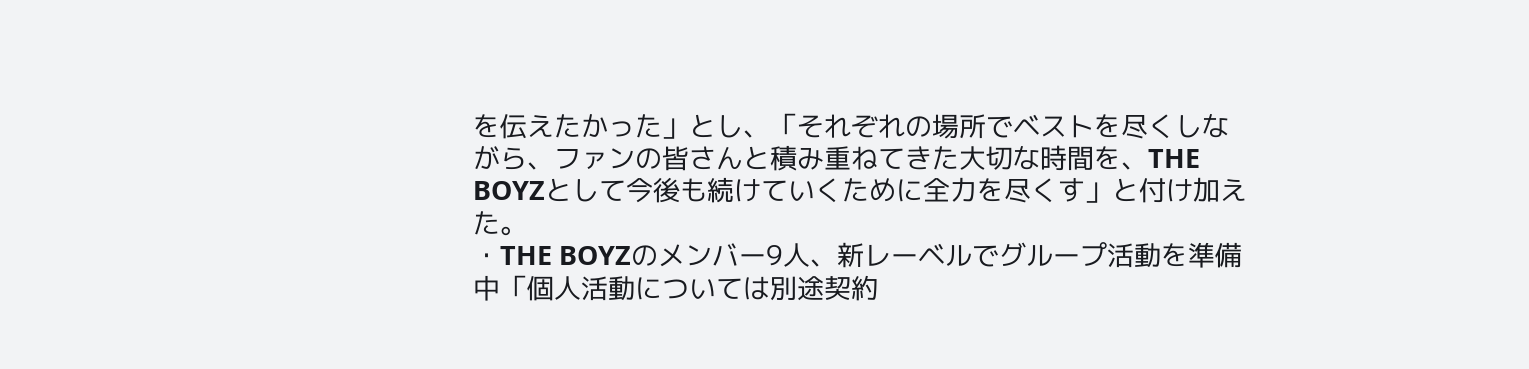を伝えたかった」とし、「それぞれの場所でベストを尽くしながら、ファンの皆さんと積み重ねてきた大切な時間を、THE BOYZとして今後も続けていくために全力を尽くす」と付け加えた。
・THE BOYZのメンバー9人、新レーベルでグループ活動を準備中「個人活動については別途契約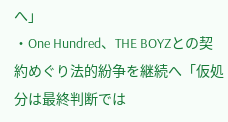へ」
・One Hundred、THE BOYZとの契約めぐり法的紛争を継続へ「仮処分は最終判断では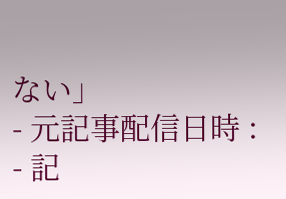ない」
- 元記事配信日時 :
- 記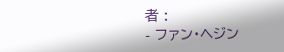者 :
- ファン・ヘジン